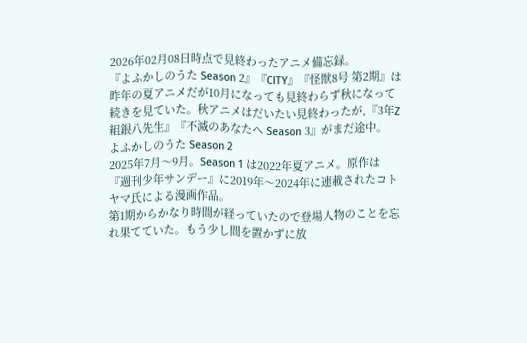2026年02月08日時点で見終わったアニメ備忘録。
『よふかしのうた Season 2』『CITY』『怪獣8号 第2期』は昨年の夏アニメだが10月になっても見終わらず秋になって続きを見ていた。秋アニメはだいたい見終わったが,『3年Z組銀八先生』『不滅のあなたへ Season 3』がまだ途中。
よふかしのうた Season 2
2025年7月〜9月。Season 1 は2022年夏アニメ。原作は『週刊少年サンデー』に2019年〜2024年に連載されたコトヤマ氏による漫画作品。
第1期からかなり時間が経っていたので登場人物のことを忘れ果てていた。もう少し間を置かずに放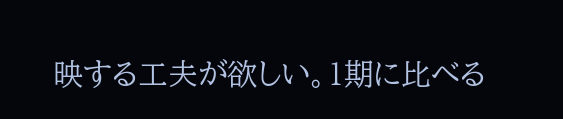映する工夫が欲しい。1期に比べる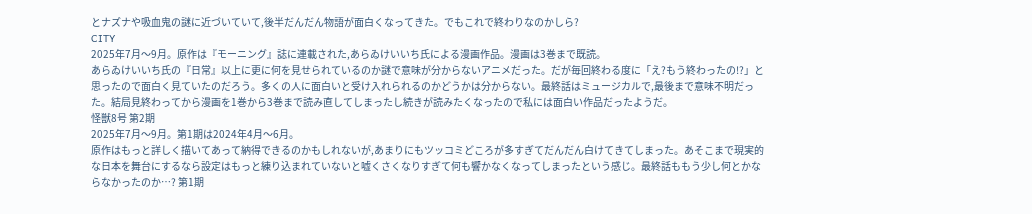とナズナや吸血鬼の謎に近づいていて,後半だんだん物語が面白くなってきた。でもこれで終わりなのかしら?
CITY
2025年7月〜9月。原作は『モーニング』誌に連載された,あらゐけいいち氏による漫画作品。漫画は3巻まで既読。
あらゐけいいち氏の『日常』以上に更に何を見せられているのか謎で意味が分からないアニメだった。だが毎回終わる度に「え?もう終わったの!?」と思ったので面白く見ていたのだろう。多くの人に面白いと受け入れられるのかどうかは分からない。最終話はミュージカルで,最後まで意味不明だった。結局見終わってから漫画を1巻から3巻まで読み直してしまったし続きが読みたくなったので私には面白い作品だったようだ。
怪獣8号 第2期
2025年7月〜9月。第1期は2024年4月〜6月。
原作はもっと詳しく描いてあって納得できるのかもしれないが,あまりにもツッコミどころが多すぎてだんだん白けてきてしまった。あそこまで現実的な日本を舞台にするなら設定はもっと練り込まれていないと嘘くさくなりすぎて何も響かなくなってしまったという感じ。最終話ももう少し何とかならなかったのか…? 第1期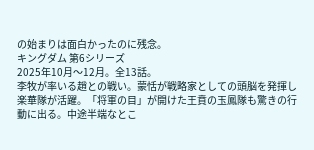の始まりは面白かったのに残念。
キングダム 第6シリーズ
2025年10月〜12月。全13話。
李牧が率いる趙との戦い。蒙恬が戦略家としての頭脳を発揮し楽華隊が活躍。「将軍の目」が開けた王賁の玉鳳隊も驚きの行動に出る。中途半端なとこ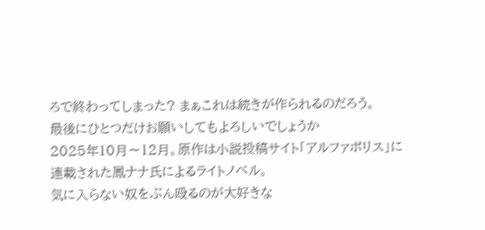ろで終わってしまった? まぁこれは続きが作られるのだろう。
最後にひとつだけお願いしてもよろしいでしょうか
2025年10月〜12月。原作は小説投稿サイト「アルファポリス」に連載された鳳ナナ氏によるライトノベル。
気に入らない奴をぶん殴るのが大好きな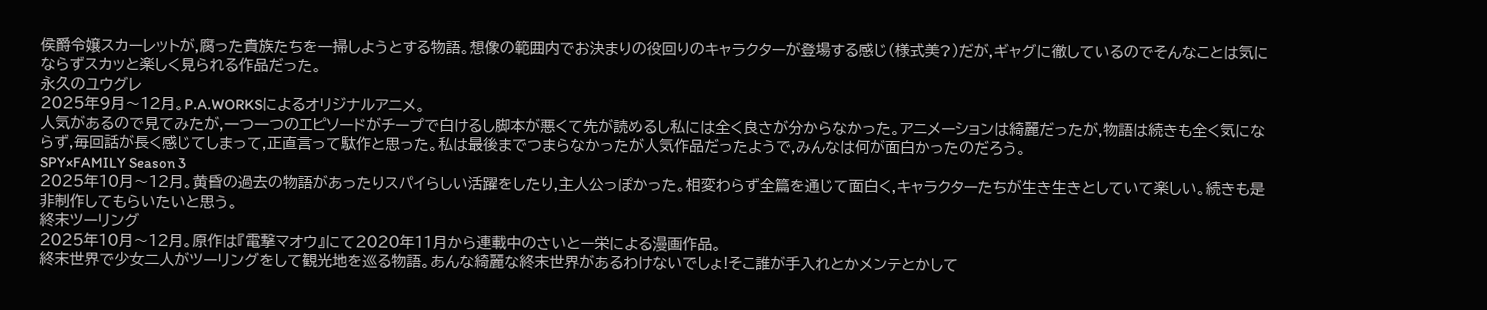侯爵令嬢スカーレットが,腐った貴族たちを一掃しようとする物語。想像の範囲内でお決まりの役回りのキャラクターが登場する感じ(様式美?)だが,ギャグに徹しているのでそんなことは気にならずスカッと楽しく見られる作品だった。
永久のユウグレ
2025年9月〜12月。P.A.WORKSによるオリジナルアニメ。
人気があるので見てみたが,一つ一つのエピソードがチープで白けるし脚本が悪くて先が読めるし私には全く良さが分からなかった。アニメーションは綺麗だったが,物語は続きも全く気にならず,毎回話が長く感じてしまって,正直言って駄作と思った。私は最後までつまらなかったが人気作品だったようで,みんなは何が面白かったのだろう。
SPY×FAMILY Season 3
2025年10月〜12月。黄昏の過去の物語があったりスパイらしい活躍をしたり,主人公っぽかった。相変わらず全篇を通じて面白く,キャラクターたちが生き生きとしていて楽しい。続きも是非制作してもらいたいと思う。
終末ツーリング
2025年10月〜12月。原作は『電撃マオウ』にて2020年11月から連載中のさいとー栄による漫画作品。
終末世界で少女二人がツーリングをして観光地を巡る物語。あんな綺麗な終末世界があるわけないでしょ!そこ誰が手入れとかメンテとかして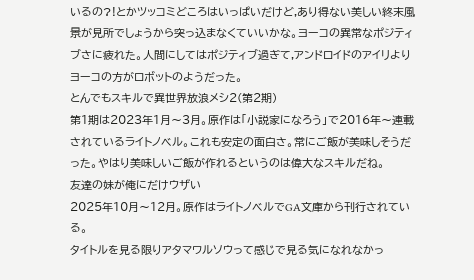いるの?!とかツッコミどころはいっぱいだけど,あり得ない美しい終末風景が見所でしょうから突っ込まなくていいかな。ヨーコの異常なポジティブさに疲れた。人間にしてはポジティブ過ぎて,アンドロイドのアイリよりヨーコの方がロボットのようだった。
とんでもスキルで異世界放浪メシ2(第2期)
第1期は2023年1月〜3月。原作は「小説家になろう」で2016年〜連載されているライトノベル。これも安定の面白さ。常にご飯が美味しそうだった。やはり美味しいご飯が作れるというのは偉大なスキルだね。
友達の妹が俺にだけウザい
2025年10月〜12月。原作はライトノベルでGA文庫から刊行されている。
タイトルを見る限りアタマワルソウって感じで見る気になれなかっ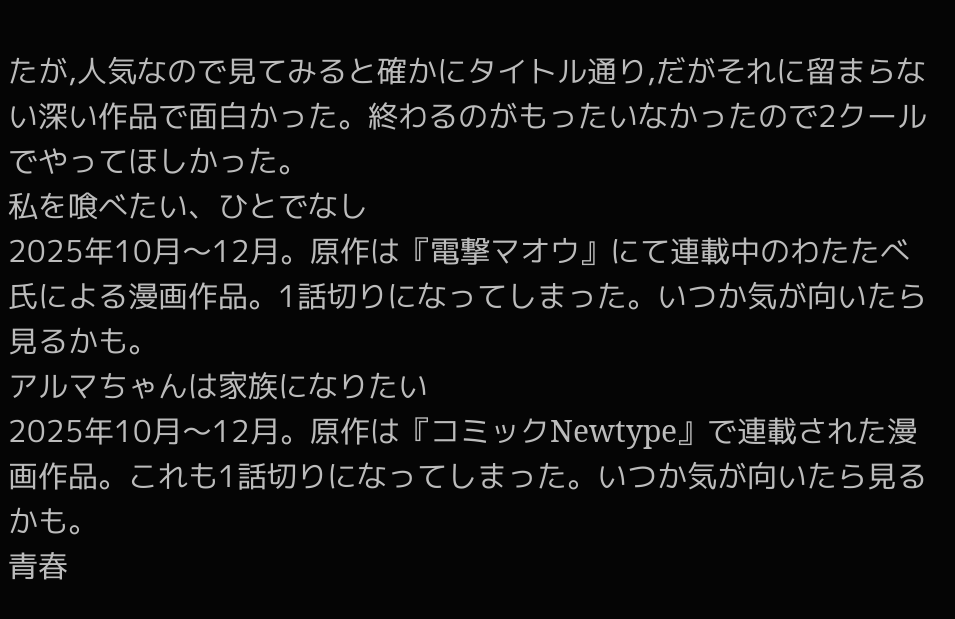たが,人気なので見てみると確かにタイトル通り,だがそれに留まらない深い作品で面白かった。終わるのがもったいなかったので2クールでやってほしかった。
私を喰べたい、ひとでなし
2025年10月〜12月。原作は『電撃マオウ』にて連載中のわたたべ氏による漫画作品。1話切りになってしまった。いつか気が向いたら見るかも。
アルマちゃんは家族になりたい
2025年10月〜12月。原作は『コミックNewtype』で連載された漫画作品。これも1話切りになってしまった。いつか気が向いたら見るかも。
青春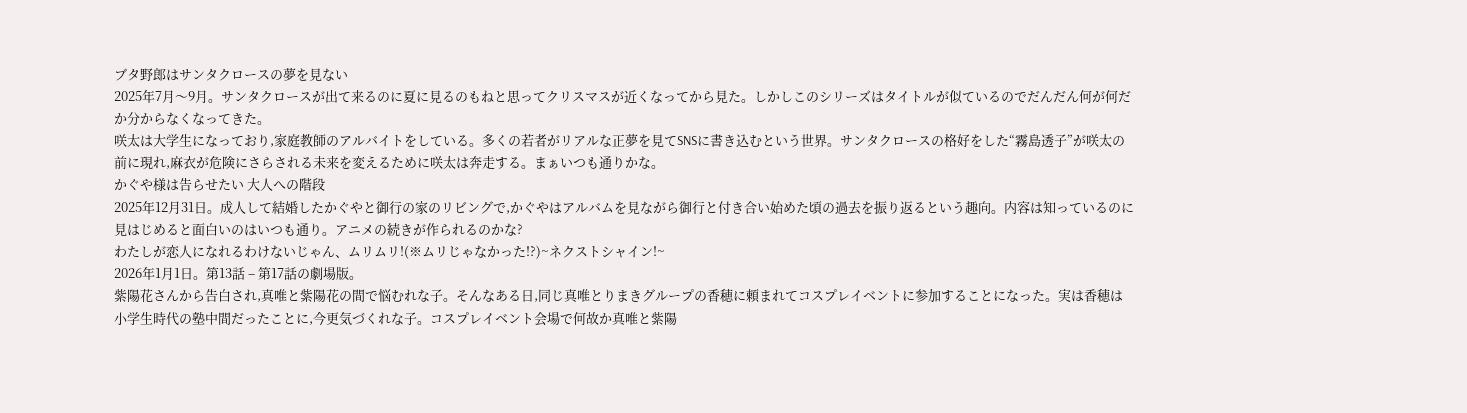ブタ野郎はサンタクロースの夢を見ない
2025年7月〜9月。サンタクロースが出て来るのに夏に見るのもねと思ってクリスマスが近くなってから見た。しかしこのシリーズはタイトルが似ているのでだんだん何が何だか分からなくなってきた。
咲太は大学生になっており,家庭教師のアルバイトをしている。多くの若者がリアルな正夢を見てSNSに書き込むという世界。サンタクロースの格好をした“霧島透子”が咲太の前に現れ,麻衣が危険にさらされる未来を変えるために咲太は奔走する。まぁいつも通りかな。
かぐや様は告らせたい 大人への階段
2025年12月31日。成人して結婚したかぐやと御行の家のリビングで,かぐやはアルバムを見ながら御行と付き合い始めた頃の過去を振り返るという趣向。内容は知っているのに見はじめると面白いのはいつも通り。アニメの続きが作られるのかな?
わたしが恋人になれるわけないじゃん、ムリムリ!(※ムリじゃなかった!?)~ネクストシャイン!~
2026年1月1日。第13話 – 第17話の劇場版。
紫陽花さんから告白され,真唯と紫陽花の間で悩むれな子。そんなある日,同じ真唯とりまきグループの香穂に頼まれてコスプレイベントに参加することになった。実は香穂は小学生時代の塾中間だったことに,今更気づくれな子。コスプレイベント会場で何故か真唯と紫陽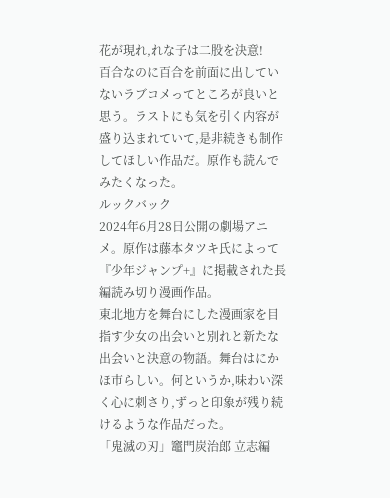花が現れ,れな子は二股を決意!
百合なのに百合を前面に出していないラブコメってところが良いと思う。ラストにも気を引く内容が盛り込まれていて,是非続きも制作してほしい作品だ。原作も読んでみたくなった。
ルックバック
2024年6月28日公開の劇場アニメ。原作は藤本タツキ氏によって『少年ジャンプ+』に掲載された長編読み切り漫画作品。
東北地方を舞台にした漫画家を目指す少女の出会いと別れと新たな出会いと決意の物語。舞台はにかほ市らしい。何というか,味わい深く心に刺さり,ずっと印象が残り続けるような作品だった。
「鬼滅の刃」竈門炭治郎 立志編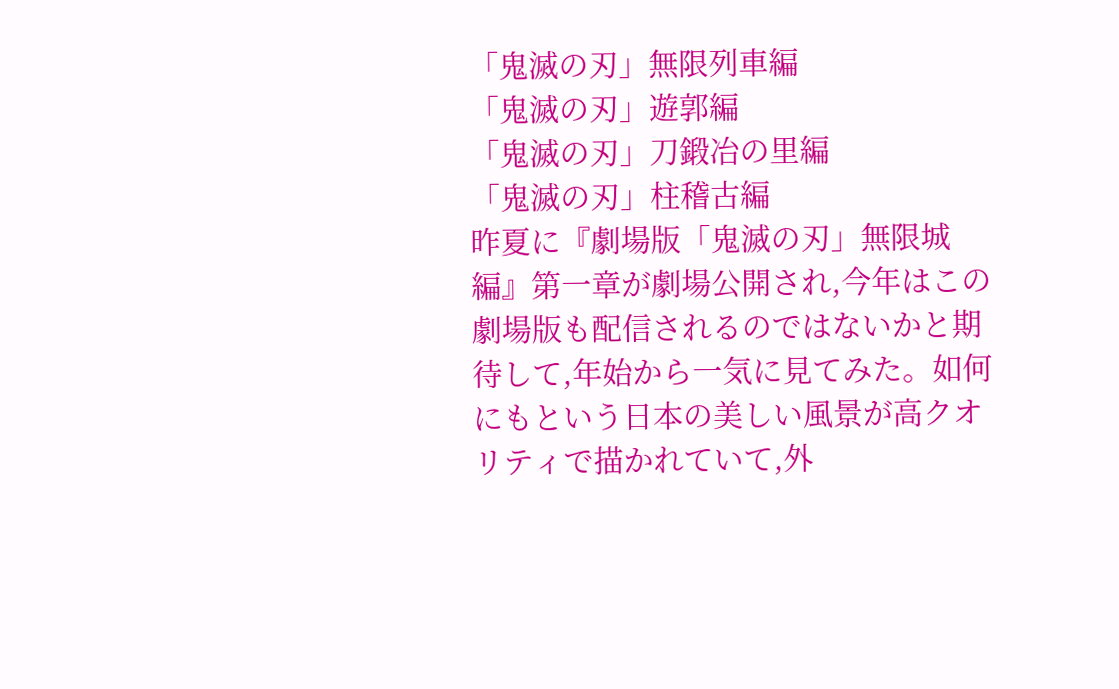「鬼滅の刃」無限列車編
「鬼滅の刃」遊郭編
「鬼滅の刃」刀鍛冶の里編
「鬼滅の刃」柱稽古編
昨夏に『劇場版「鬼滅の刃」無限城編』第一章が劇場公開され,今年はこの劇場版も配信されるのではないかと期待して,年始から一気に見てみた。如何にもという日本の美しい風景が高クオリティで描かれていて,外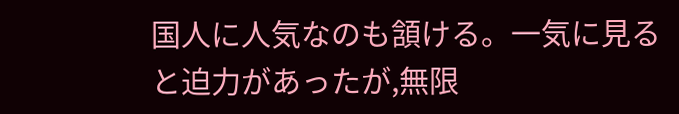国人に人気なのも頷ける。一気に見ると迫力があったが,無限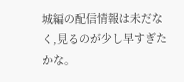城編の配信情報は未だなく,見るのが少し早すぎたかな。